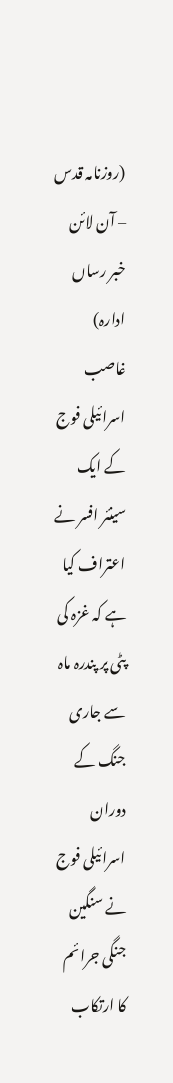(روزنامہ قدس – آن لائن خبر رساں ادارہ) غاصب اسرائیلی فوج کے ایک سینئر افسر نے اعتراف کیا ہے کہ غزہ کی پٹی پر پندرہ ماہ سے جاری جنگ کے دوران اسرائیلی فوج نے سنگین جنگی جرائم کا ارتکاب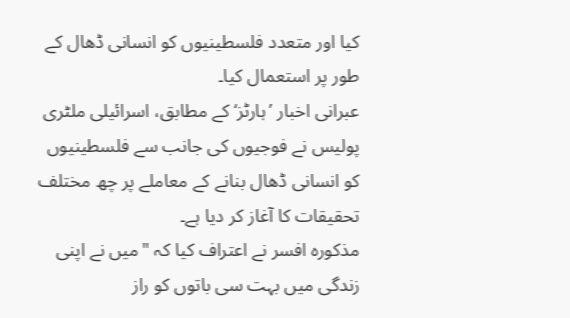کیا اور متعدد فلسطینیوں کو انسانی ڈھال کے طور پر استعمال کیا۔
عبرانی اخبار ’ہارٹز‘ کے مطابق، اسرائیلی ملٹری پولیس نے فوجیوں کی جانب سے فلسطینیوں کو انسانی ڈھال بنانے کے معاملے پر چھ مختلف تحقیقات کا آغاز کر دیا ہے۔
مذکورہ افسر نے اعتراف کیا کہ "میں نے اپنی زندگی میں بہت سی باتوں کو راز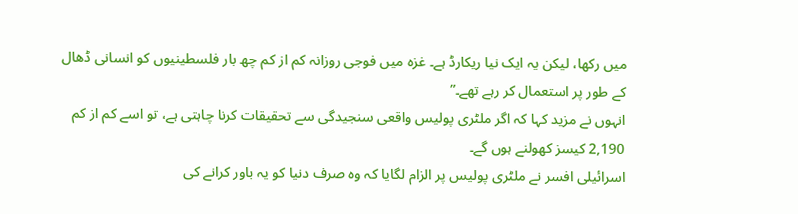میں رکھا، لیکن یہ ایک نیا ریکارڈ ہے۔ غزہ میں فوجی روزانہ کم از کم چھ بار فلسطینیوں کو انسانی ڈھال کے طور پر استعمال کر رہے تھے۔”
انہوں نے مزید کہا کہ اگر ملٹری پولیس واقعی سنجیدگی سے تحقیقات کرنا چاہتی ہے، تو اسے کم از کم 2,190 کیسز کھولنے ہوں گے۔
اسرائیلی افسر نے ملٹری پولیس پر الزام لگایا کہ وہ صرف دنیا کو یہ باور کرانے کی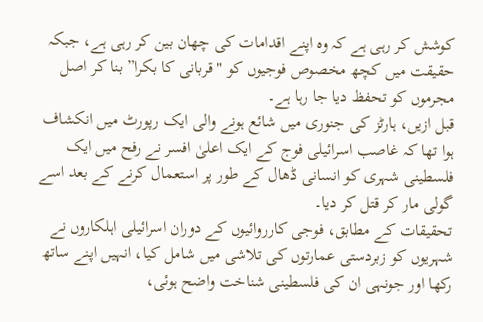کوشش کر رہی ہے کہ وہ اپنے اقدامات کی چھان بین کر رہی ہے، جبکہ حقیقت میں کچھ مخصوص فوجیوں کو "قربانی کا بکرا” بنا کر اصل مجرموں کو تحفظ دیا جا رہا ہے۔
قبل ازیں، ہارٹز کی جنوری میں شائع ہونے والی ایک رپورٹ میں انکشاف ہوا تھا کہ غاصب اسرائیلی فوج کے ایک اعلیٰ افسر نے رفح میں ایک فلسطینی شہری کو انسانی ڈھال کے طور پر استعمال کرنے کے بعد اسے گولی مار کر قتل کر دیا۔
تحقیقات کے مطابق، فوجی کارروائیوں کے دوران اسرائیلی اہلکاروں نے شہریوں کو زبردستی عمارتوں کی تلاشی میں شامل کیا، انہیں اپنے ساتھ رکھا اور جونہی ان کی فلسطینی شناخت واضح ہوئی،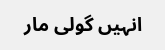انہیں گولی مار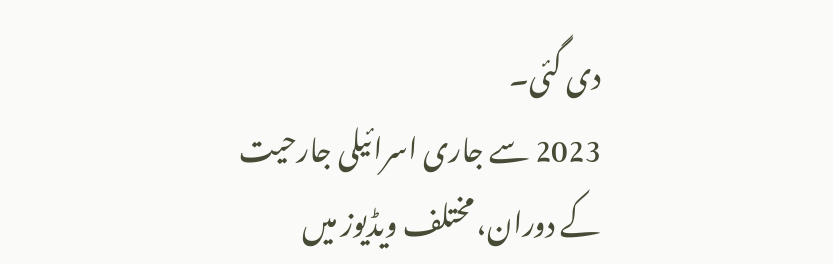دی گئی۔
2023 سے جاری اسرائیلی جارحیت کے دوران، مختلف ویڈیوز میں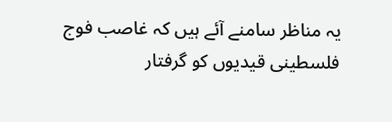یہ مناظر سامنے آئے ہیں کہ غاصب فوج فلسطینی قیدیوں کو گرفتار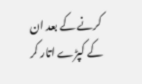کرنے کے بعد ان کے کپڑے اتار کر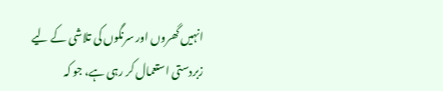انہیں گھروں اور سرنگوں کی تلاشی کے لیے زبردستی استعمال کر رہی ہے، جو کہ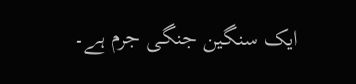ایک سنگین جنگی جرم ہے۔